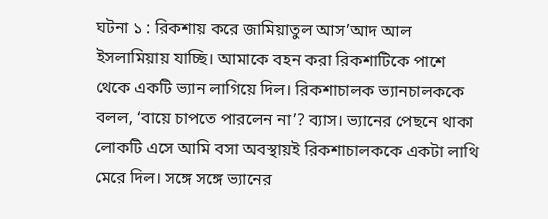ঘটনা ১ : রিকশায় করে জামিয়াতুল আস’আদ আল ইসলামিয়ায় যাচ্ছি। আমাকে বহন করা রিকশাটিকে পাশে থেকে একটি ভ্যান লাগিয়ে দিল। রিকশাচালক ভ্যানচালককে বলল, ‘বায়ে চাপতে পারলেন না’? ব্যাস। ভ্যানের পেছনে থাকা লোকটি এসে আমি বসা অবস্থায়ই রিকশাচালককে একটা লাথি মেরে দিল। সঙ্গে সঙ্গে ভ্যানের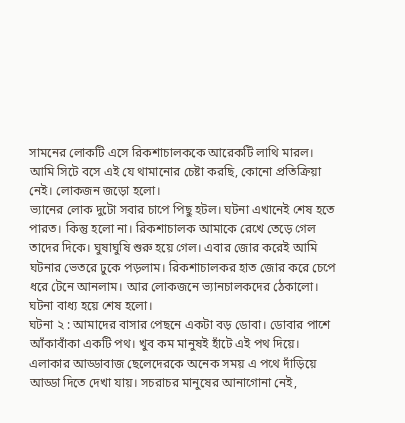সামনের লোকটি এসে রিকশাচালককে আরেকটি লাথি মারল। আমি সিটে বসে এই যে থামানোর চেষ্টা করছি, কোনো প্রতিক্রিয়া নেই। লোকজন জড়ো হলো।
ভ্যানের লোক দুটো সবার চাপে পিছু হটল। ঘটনা এখানেই শেষ হতে পারত। কিন্তু হলো না। রিকশাচালক আমাকে রেখে তেড়ে গেল তাদের দিকে। ঘুষাঘুষি শুরু হয়ে গেল। এবার জোর করেই আমি ঘটনার ভেতরে ঢুকে পড়লাম। রিকশাচালকর হাত জোর করে চেপে ধরে টেনে আনলাম। আর লোকজনে ভ্যানচালকদের ঠেকালো। ঘটনা বাধ্য হয়ে শেষ হলো।
ঘটনা ২ : আমাদের বাসার পেছনে একটা বড় ডোবা। ডোবার পাশে আঁকাবাঁকা একটি পথ। খুব কম মানুষই হাঁটে এই পথ দিয়ে। এলাকার আড্ডাবাজ ছেলেদেরকে অনেক সময় এ পথে দাঁড়িয়ে আড্ডা দিতে দেখা যায়। সচরাচর মানুষের আনাগোনা নেই,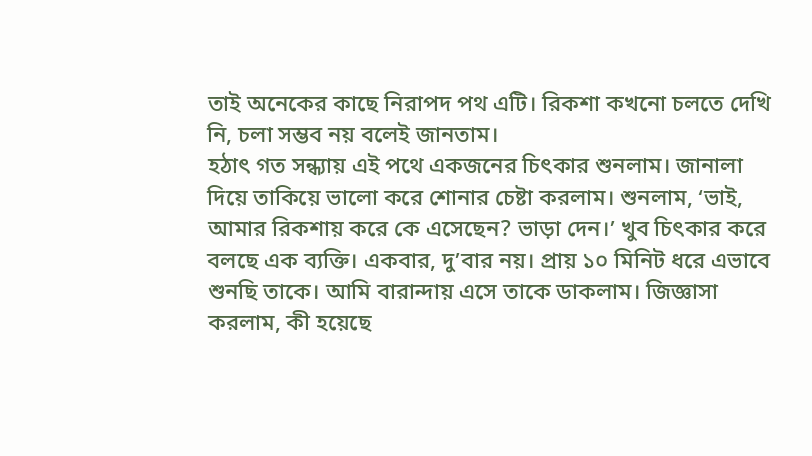তাই অনেকের কাছে নিরাপদ পথ এটি। রিকশা কখনো চলতে দেখি নি, চলা সম্ভব নয় বলেই জানতাম।
হঠাৎ গত সন্ধ্যায় এই পথে একজনের চিৎকার শুনলাম। জানালা দিয়ে তাকিয়ে ভালো করে শোনার চেষ্টা করলাম। শুনলাম, ‘ভাই, আমার রিকশায় করে কে এসেছেন? ভাড়া দেন।’ খুব চিৎকার করে বলছে এক ব্যক্তি। একবার, দু’বার নয়। প্রায় ১০ মিনিট ধরে এভাবে শুনছি তাকে। আমি বারান্দায় এসে তাকে ডাকলাম। জিজ্ঞাসা করলাম, কী হয়েছে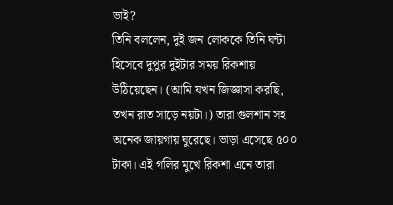ভাই?
তিনি বললেন, দুই জন লোককে তিনি ঘন্টা হিসেবে দুপুর দুইটার সময় রিকশায় উঠিয়েছেন। (আমি যখন জিজ্ঞাসা করছি, তখন রাত সাড়ে নয়টা।) তারা গুলশান সহ অনেক জায়গায় ঘুরেছে। ভাড়া এসেছে ৫০০ টাকা। এই গলির মুখে রিকশা এনে তারা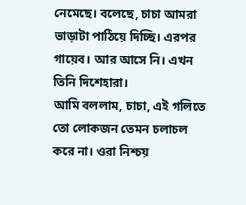নেমেছে। বলেছে, চাচা আমরা ভাড়াটা পাঠিয়ে দিচ্ছি। এরপর গায়েব। আর আসে নি। এখন তিনি দিশেহারা।
আমি বললাম, চাচা, এই গলিতে তো লোকজন তেমন চলাচল করে না। ওরা নিশ্চয়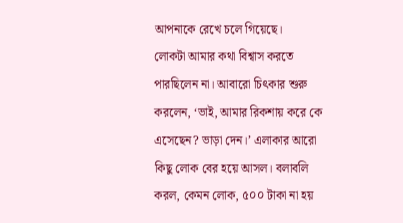আপনাকে রেখে চলে গিয়েছে।
লোকটা আমার কথা বিশ্বাস করতে পারছিলেন না। আবারো চিৎকার শুরু করলেন, ‘ভাই, আমার রিকশায় করে কে এসেছেন? ভাড়া দেন।’ এলাকার আরো কিছু লোক বের হয়ে আসল। বলাবলি করল, কেমন লোক, ৫০০ টাকা না হয়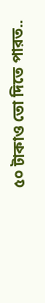৫০ টাকাও তো দিতে পারত..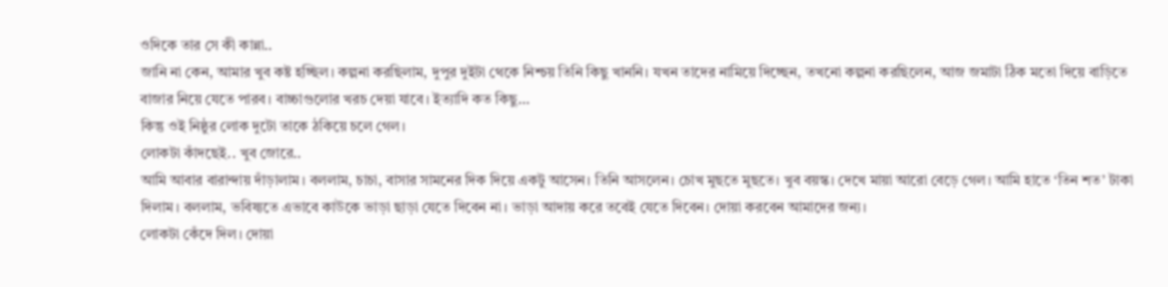ওদিকে তার সে কী কান্না..
জানি না কেন, আমার খুব কষ্ট হচ্ছিল। কল্পনা করছিলাম, দুপুর দুইটা থেকে নিশ্চয় তিনি কিছু খাননি। যখন তাদের নামিয়ে দিচ্ছেন, তখনো কল্পনা করছিলেন, আজ জমাটা ঠিক মতো দিয়ে বাড়িতে বাজার নিয়ে যেতে পারব। বাচ্চাগুলোর খরচ দেয়া যাবে। ইত্যাদি কত কিছু…
কিন্তু ওই নিষ্ঠুর লোক দুটো তাকে ঠকিয়ে চলে গেল।
লোকটা কাঁদছেই.. খুব জোরে..
আমি আবার বারান্দায় দাঁড়ালাম। বললাম, চাচা, বাসার সামনের দিক দিয়ে একটু আসেন। তিনি আসলেন। চোখ মুছতে মুছতে। খুব বয়স্ক। দেখে মায়া আরো বেড়ে গেল। আমি হাতে ‘তিন শত’ টাকা দিলাম। বললাম, ভবিষ্যতে এভাবে কাউকে ভাড়া ছাড়া যেতে দিবেন না। ভাড়া আদায় করে তবেই যেতে দিবেন। দোয়া করবেন আমাদের জন্য।
লোকটা কেঁদে দিল। দোয়া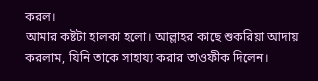করল।
আমার কষ্টটা হালকা হলো। আল্লাহর কাছে শুকরিয়া আদায় করলাম, যিনি তাকে সাহায্য করার তাওফীক দিলেন।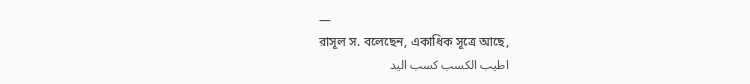—
রাসূল স. বলেছেন, একাধিক সূত্রে আছে,
اطيب الكسب كسب اليد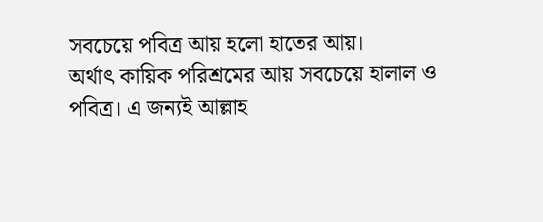সবচেয়ে পবিত্র আয় হলো হাতের আয়।
অর্থাৎ কায়িক পরিশ্রমের আয় সবচেয়ে হালাল ও পবিত্র। এ জন্যই আল্লাহ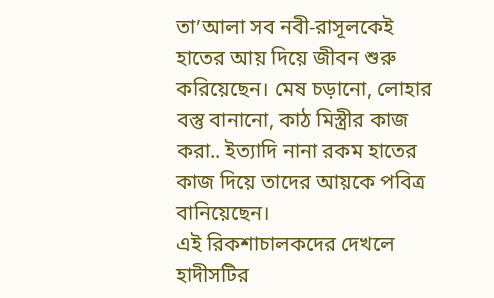তা’আলা সব নবী-রাসূলকেই হাতের আয় দিয়ে জীবন শুরু করিয়েছেন। মেষ চড়ানো, লোহার বস্তু বানানো, কাঠ মিস্ত্রীর কাজ করা.. ইত্যাদি নানা রকম হাতের কাজ দিয়ে তাদের আয়কে পবিত্র বানিয়েছেন।
এই রিকশাচালকদের দেখলে হাদীসটির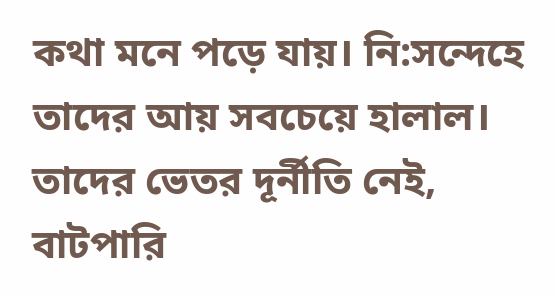কথা মনে পড়ে যায়। নি:সন্দেহে তাদের আয় সবচেয়ে হালাল। তাদের ভেতর দূর্নীতি নেই, বাটপারি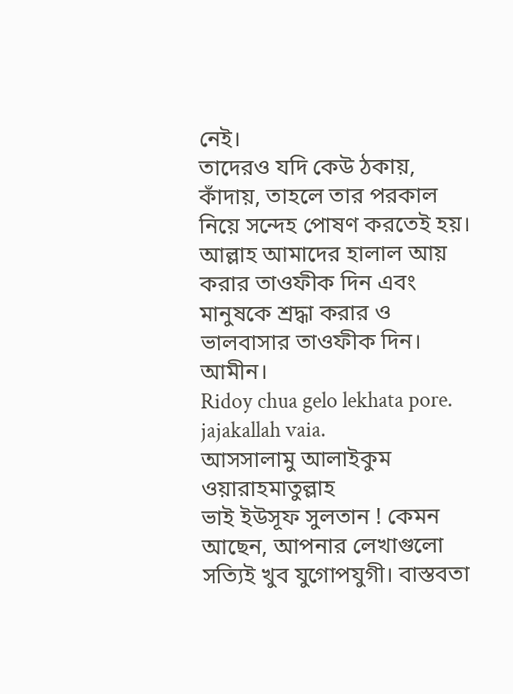নেই।
তাদেরও যদি কেউ ঠকায়, কাঁদায়, তাহলে তার পরকাল নিয়ে সন্দেহ পোষণ করতেই হয়।
আল্লাহ আমাদের হালাল আয় করার তাওফীক দিন এবং মানুষকে শ্রদ্ধা করার ও ভালবাসার তাওফীক দিন। আমীন।
Ridoy chua gelo lekhata pore.
jajakallah vaia.
আসসালামু আলাইকুম ওয়ারাহমাতুল্লাহ
ভাই ইউসূফ সুলতান ! কেমন আছেন, আপনার লেখাগুলো সত্যিই খুব যুগোপযুগী। বাস্তবতা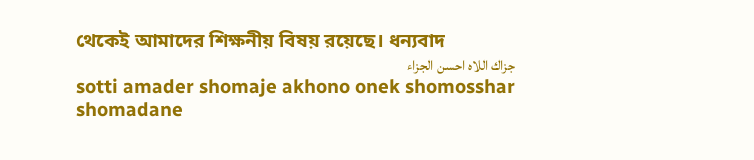থেকেই আমাদের শিক্ষনীয় বিষয় রয়েছে। ধন্যবাদ
جزاك اللاه احسن الجزاء
sotti amader shomaje akhono onek shomosshar shomadane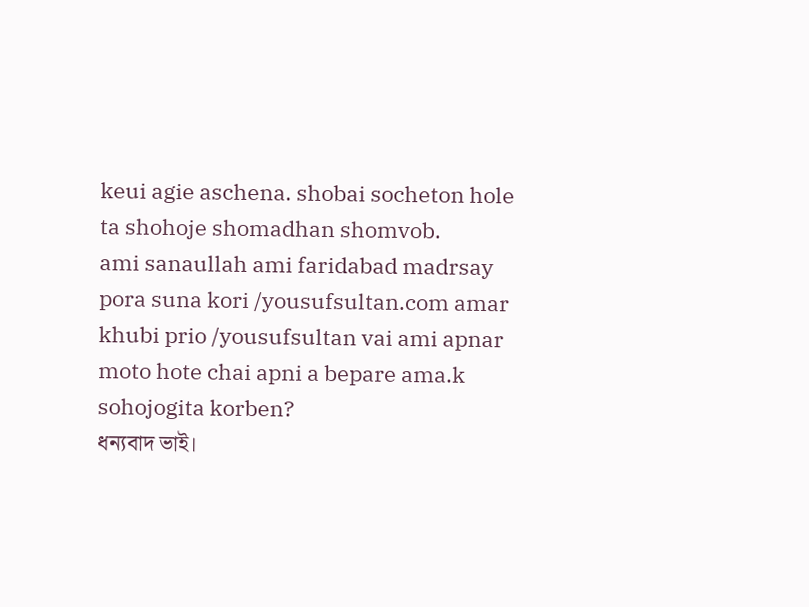keui agie aschena. shobai socheton hole ta shohoje shomadhan shomvob.
ami sanaullah ami faridabad madrsay pora suna kori /yousufsultan.com amar khubi prio /yousufsultan vai ami apnar moto hote chai apni a bepare ama.k sohojogita korben?
ধন্যবাদ ভাই।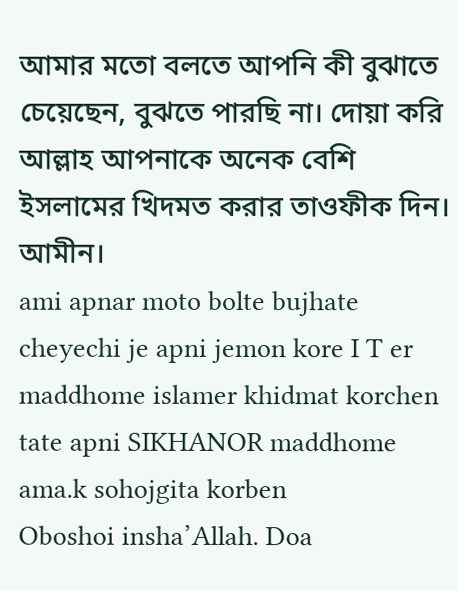আমার মতো বলতে আপনি কী বুঝাতে চেয়েছেন, বুঝতে পারছি না। দোয়া করি আল্লাহ আপনাকে অনেক বেশি ইসলামের খিদমত করার তাওফীক দিন। আমীন।
ami apnar moto bolte bujhate cheyechi je apni jemon kore I T er maddhome islamer khidmat korchen tate apni SIKHANOR maddhome ama.k sohojgita korben
Oboshoi insha’Allah. Doa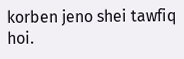korben jeno shei tawfiq hoi.